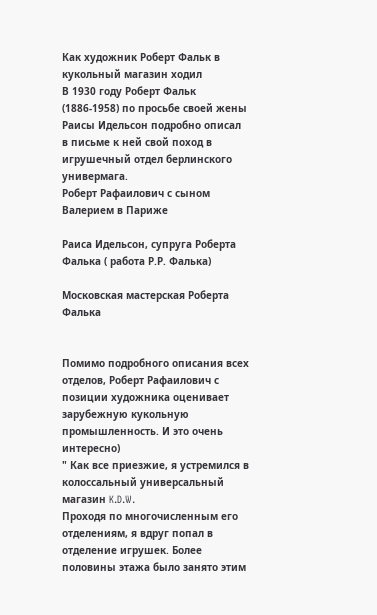Как художник Роберт Фальк в кукольный магазин ходил
В 1930 году Роберт Фальк (1886-1958) по просьбе своей жены Раисы Идельсон подробно описал в письме к ней свой поход в игрушечный отдел берлинского универмага.
Роберт Рафаилович с сыном Валерием в Париже

Раиса Идельсон, супруга Роберта Фалька ( работа Р.Р. Фалька)

Московская мастерская Роберта Фалька


Помимо подробного описания всех отделов, Роберт Рафаилович с позиции художника оценивает зарубежную кукольную промышленность. И это очень интересно)
" Как все приезжие, я устремился в колоссальный универсальный магазин K.D.W.
Проходя по многочисленным его отделениям, я вдруг попал в отделение игрушек. Более половины этажа было занято этим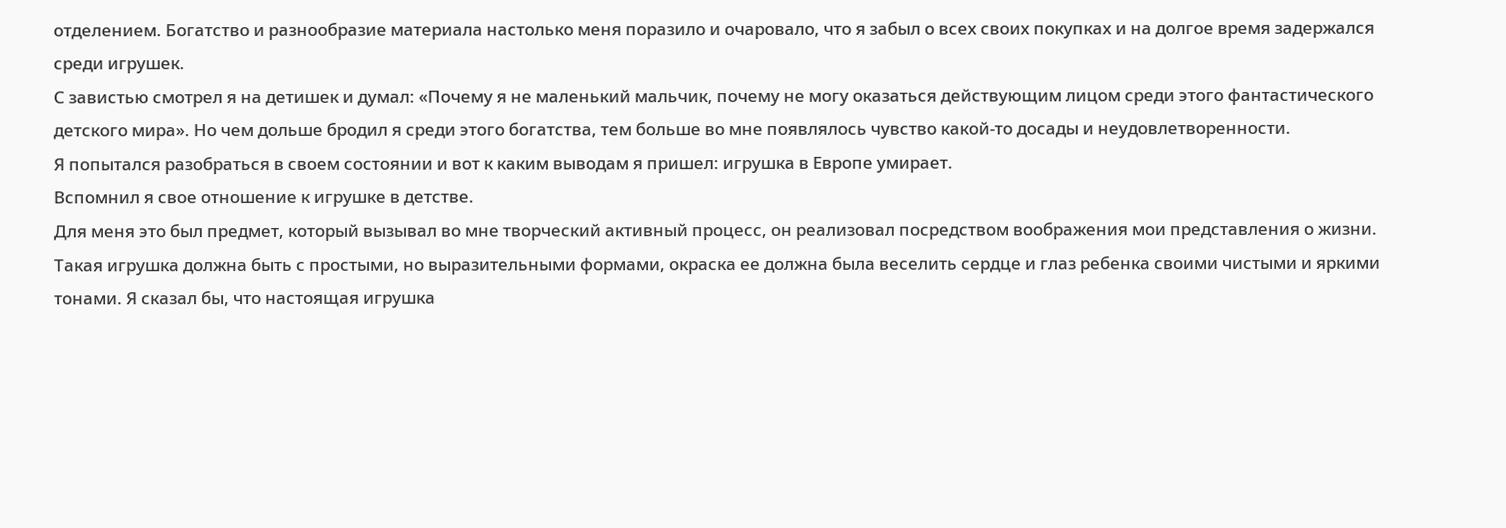отделением. Богатство и разнообразие материала настолько меня поразило и очаровало, что я забыл о всех своих покупках и на долгое время задержался среди игрушек.
С завистью смотрел я на детишек и думал: «Почему я не маленький мальчик, почему не могу оказаться действующим лицом среди этого фантастического детского мира». Но чем дольше бродил я среди этого богатства, тем больше во мне появлялось чувство какой-то досады и неудовлетворенности.
Я попытался разобраться в своем состоянии и вот к каким выводам я пришел: игрушка в Европе умирает.
Вспомнил я свое отношение к игрушке в детстве.
Для меня это был предмет, который вызывал во мне творческий активный процесс, он реализовал посредством воображения мои представления о жизни.
Такая игрушка должна быть с простыми, но выразительными формами, окраска ее должна была веселить сердце и глаз ребенка своими чистыми и яркими тонами. Я сказал бы, что настоящая игрушка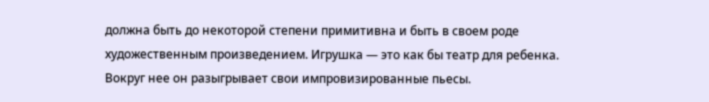должна быть до некоторой степени примитивна и быть в своем роде художественным произведением. Игрушка — это как бы театр для ребенка. Вокруг нее он разыгрывает свои импровизированные пьесы.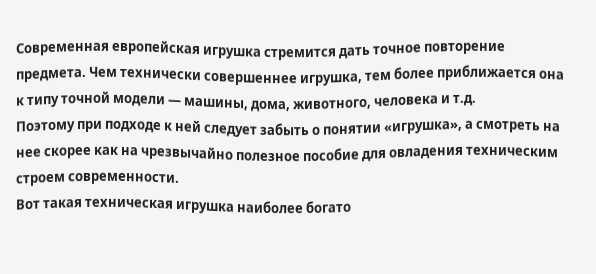Современная европейская игрушка стремится дать точное повторение предмета. Чем технически совершеннее игрушка, тем более приближается она к типу точной модели — машины, дома, животного, человека и т.д.
Поэтому при подходе к ней следует забыть о понятии «игрушка», а смотреть на нее скорее как на чрезвычайно полезное пособие для овладения техническим строем современности.
Вот такая техническая игрушка наиболее богато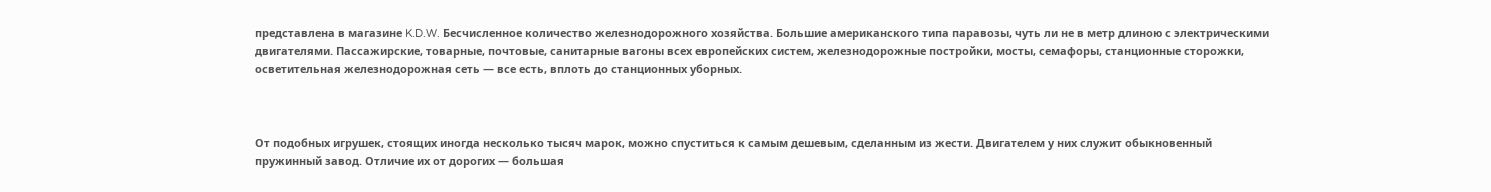представлена в магазине K.D.W. Бесчисленное количество железнодорожного хозяйства. Большие американского типа паравозы, чуть ли не в метр длиною с электрическими двигателями. Пассажирские, товарные, почтовые, санитарные вагоны всех европейских систем, железнодорожные постройки, мосты, семафоры, станционные сторожки, осветительная железнодорожная сеть — все есть, вплоть до станционных уборных.



От подобных игрушек, стоящих иногда несколько тысяч марок, можно спуститься к самым дешевым, сделанным из жести. Двигателем у них служит обыкновенный пружинный завод. Отличие их от дорогих — большая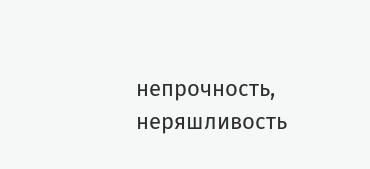непрочность, неряшливость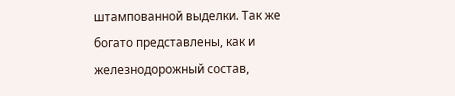штампованной выделки. Так же богато представлены, как и железнодорожный состав,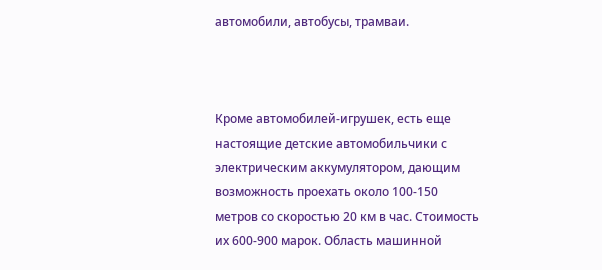автомобили, автобусы, трамваи.



Кроме автомобилей-игрушек, есть еще настоящие детские автомобильчики с электрическим аккумулятором, дающим возможность проехать около 100-150 метров со скоростью 20 км в час. Стоимость их 600-900 марок. Область машинной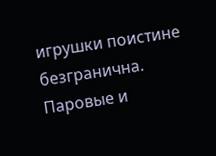игрушки поистине безгранична. Паровые и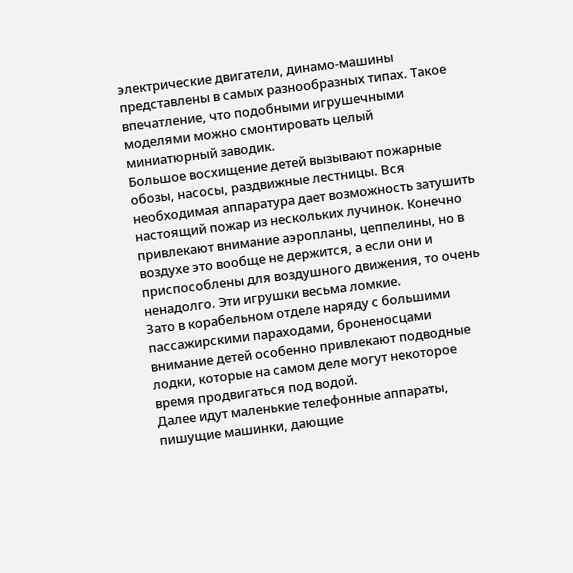электрические двигатели, динамо-машины представлены в самых разнообразных типах. Такое впечатление, что подобными игрушечными моделями можно смонтировать целый миниатюрный заводик.
Большое восхищение детей вызывают пожарные обозы, насосы, раздвижные лестницы. Вся необходимая аппаратура дает возможность затушить настоящий пожар из нескольких лучинок. Конечно привлекают внимание аэропланы, цеппелины, но в воздухе это вообще не держится, а если они и приспособлены для воздушного движения, то очень ненадолго. Эти игрушки весьма ломкие.
Зато в корабельном отделе наряду с большими пассажирскими параходами, броненосцами внимание детей особенно привлекают подводные лодки, которые на самом деле могут некоторое время продвигаться под водой.
Далее идут маленькие телефонные аппараты, пишущие машинки, дающие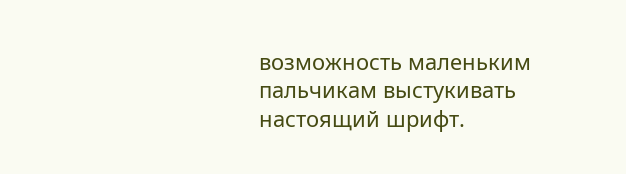возможность маленьким пальчикам выстукивать настоящий шрифт.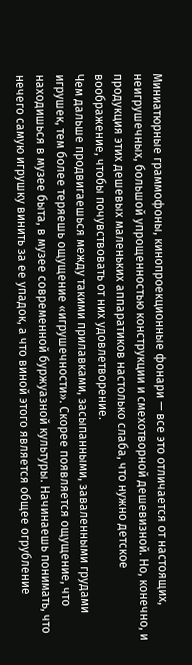Миниатюрные граммофоны, кинопроекционные фонари — все это отличается от настоящих, неигрушечных, большой упрощенностью конструкции и смехотворной дешевизной. Но, конечно, и продукция этих дешевых маленьких аппаратиков настолько слаба, что нужно детское воображение, чтобы почувствовать от них удовлетворение.
Чем дальше продвигаешься между такими прилавками, засыпанными, заваленными грудами игрушек, тем более теряешь ощущение «игрушечности». Скорее появляется ощущение, что находишься в музее быта, в музее современной буржуазной культуры. Начинаешь понимать, что нечего самую игрушку винить за ее упадок, а что виной этого является общее огрубление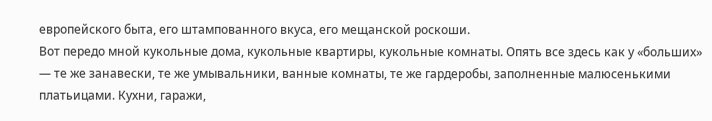европейского быта, его штампованного вкуса, его мещанской роскоши.
Вот передо мной кукольные дома, кукольные квартиры, кукольные комнаты. Опять все здесь как у «больших» — те же занавески, те же умывальники, ванные комнаты, те же гардеробы, заполненные малюсенькими платьицами. Кухни, гаражи,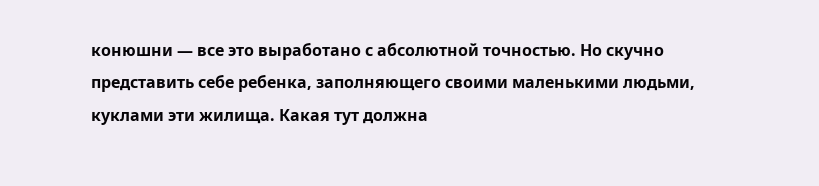конюшни — все это выработано с абсолютной точностью. Но скучно представить себе ребенка, заполняющего своими маленькими людьми, куклами эти жилища. Какая тут должна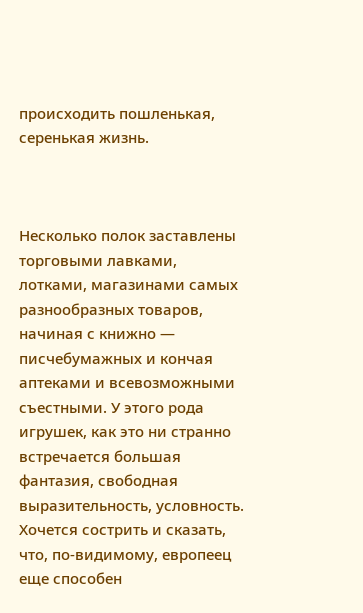происходить пошленькая, серенькая жизнь.



Несколько полок заставлены торговыми лавками, лотками, магазинами самых разнообразных товаров, начиная с книжно — писчебумажных и кончая аптеками и всевозможными съестными. У этого рода игрушек, как это ни странно встречается большая фантазия, свободная выразительность, условность. Хочется сострить и сказать, что, по-видимому, европеец еще способен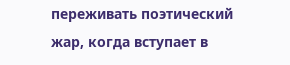переживать поэтический жар, когда вступает в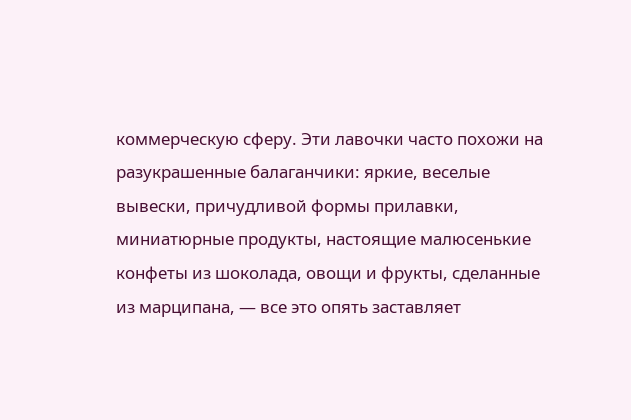коммерческую сферу. Эти лавочки часто похожи на разукрашенные балаганчики: яркие, веселые вывески, причудливой формы прилавки, миниатюрные продукты, настоящие малюсенькие конфеты из шоколада, овощи и фрукты, сделанные из марципана, — все это опять заставляет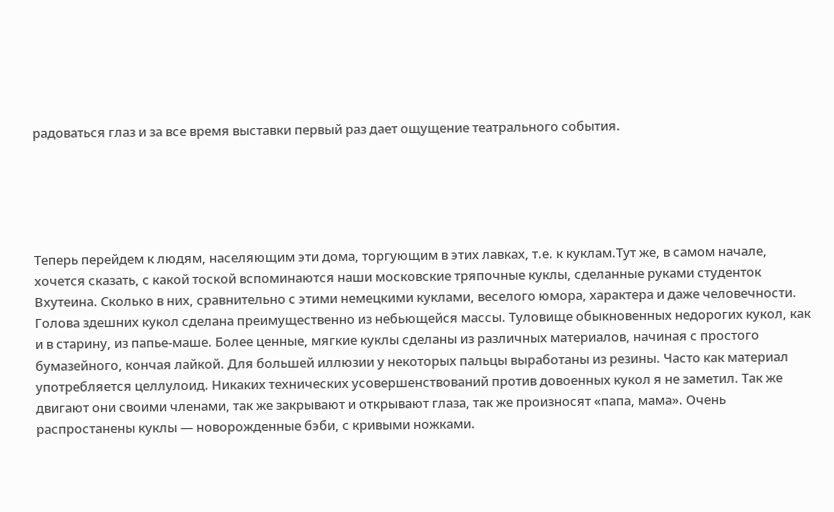радоваться глаз и за все время выставки первый раз дает ощущение театрального события.





Теперь перейдем к людям, населяющим эти дома, торгующим в этих лавках, т.е. к куклам.Тут же, в самом начале, хочется сказать, с какой тоской вспоминаются наши московские тряпочные куклы, сделанные руками студенток Вхутеина. Сколько в них, сравнительно с этими немецкими куклами, веселого юмора, характера и даже человечности.
Голова здешних кукол сделана преимущественно из небьющейся массы. Туловище обыкновенных недорогих кукол, как и в старину, из папье-маше. Более ценные, мягкие куклы сделаны из различных материалов, начиная с простого бумазейного, кончая лайкой. Для большей иллюзии у некоторых пальцы выработаны из резины. Часто как материал употребляется целлулоид. Никаких технических усовершенствований против довоенных кукол я не заметил. Так же двигают они своими членами, так же закрывают и открывают глаза, так же произносят «папа, мама». Очень распростанены куклы — новорожденные бэби, с кривыми ножками.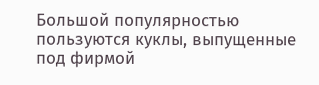Большой популярностью пользуются куклы, выпущенные под фирмой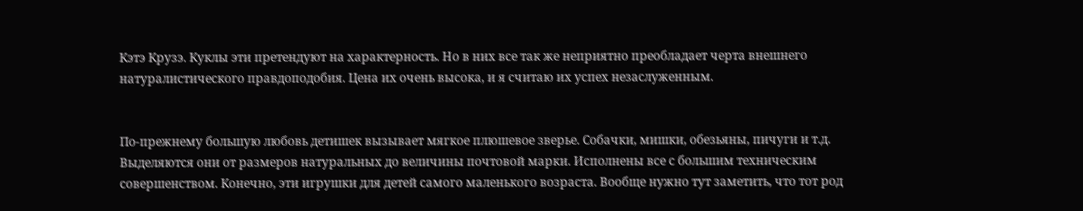Кэтэ Крузэ. Куклы эти претендуют на характерность. Но в них все так же неприятно преобладает черта внешнего натуралистического правдоподобия. Цена их очень высока, и я считаю их успех незаслуженным.


По-прежнему большую любовь детишек вызывает мягкое плюшевое зверье. Собачки, мишки, обезьяны, пичуги и т.д. Выделяются они от размеров натуральных до величины почтовой марки. Исполнены все с большим техническим совершенством. Конечно, эти игрушки для детей самого маленького возраста. Вообще нужно тут заметить, что тот род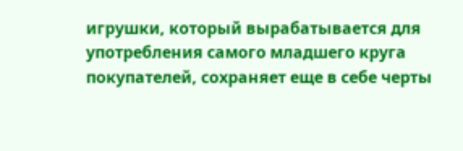игрушки, который вырабатывается для употребления самого младшего круга покупателей, сохраняет еще в себе черты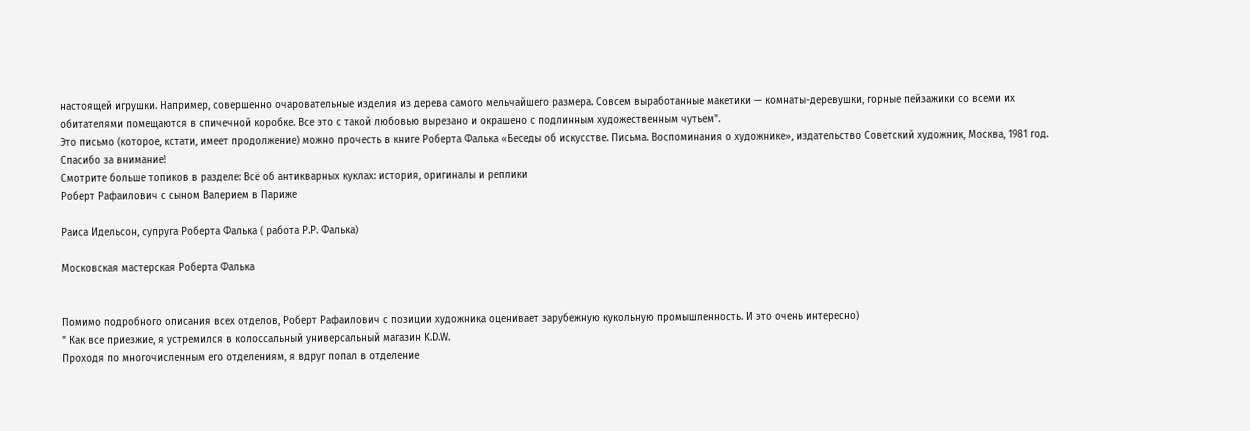настоящей игрушки. Например, совершенно очаровательные изделия из дерева самого мельчайшего размера. Совсем выработанные макетики — комнаты-деревушки, горные пейзажики со всеми их обитателями помещаются в спичечной коробке. Все это с такой любовью вырезано и окрашено с подлинным художественным чутьем".
Это письмо (которое, кстати, имеет продолжение) можно прочесть в книге Роберта Фалька «Беседы об искусстве. Письма. Воспоминания о художнике», издательство Советский художник, Москва, 1981 год.
Спасибо за внимание!
Смотрите больше топиков в разделе: Всё об антикварных куклах: история, оригиналы и реплики
Роберт Рафаилович с сыном Валерием в Париже

Раиса Идельсон, супруга Роберта Фалька ( работа Р.Р. Фалька)

Московская мастерская Роберта Фалька


Помимо подробного описания всех отделов, Роберт Рафаилович с позиции художника оценивает зарубежную кукольную промышленность. И это очень интересно)
" Как все приезжие, я устремился в колоссальный универсальный магазин K.D.W.
Проходя по многочисленным его отделениям, я вдруг попал в отделение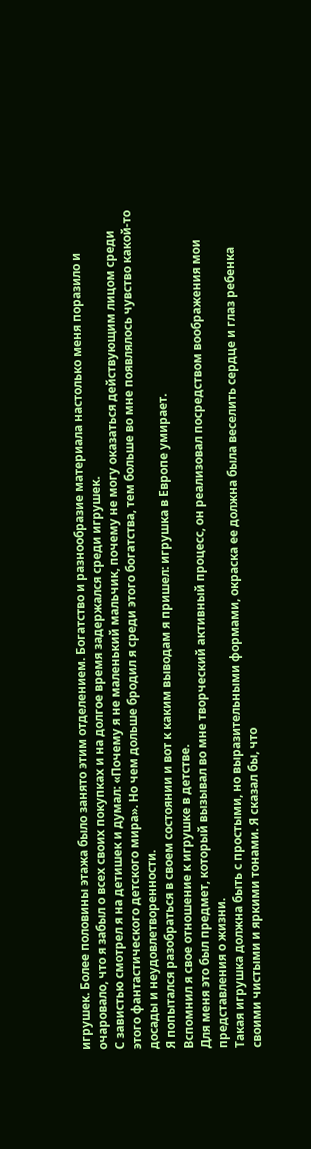игрушек. Более половины этажа было занято этим отделением. Богатство и разнообразие материала настолько меня поразило и очаровало, что я забыл о всех своих покупках и на долгое время задержался среди игрушек.
С завистью смотрел я на детишек и думал: «Почему я не маленький мальчик, почему не могу оказаться действующим лицом среди этого фантастического детского мира». Но чем дольше бродил я среди этого богатства, тем больше во мне появлялось чувство какой-то досады и неудовлетворенности.
Я попытался разобраться в своем состоянии и вот к каким выводам я пришел: игрушка в Европе умирает.
Вспомнил я свое отношение к игрушке в детстве.
Для меня это был предмет, который вызывал во мне творческий активный процесс, он реализовал посредством воображения мои представления о жизни.
Такая игрушка должна быть с простыми, но выразительными формами, окраска ее должна была веселить сердце и глаз ребенка своими чистыми и яркими тонами. Я сказал бы, что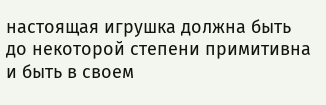настоящая игрушка должна быть до некоторой степени примитивна и быть в своем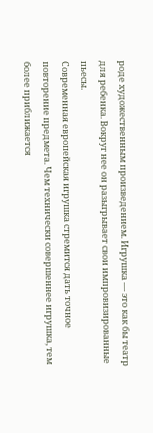роде художественным произведением. Игрушка — это как бы театр для ребенка. Вокруг нее он разыгрывает свои импровизированные пьесы.
Современная европейская игрушка стремится дать точное повторение предмета. Чем технически совершеннее игрушка, тем более приближается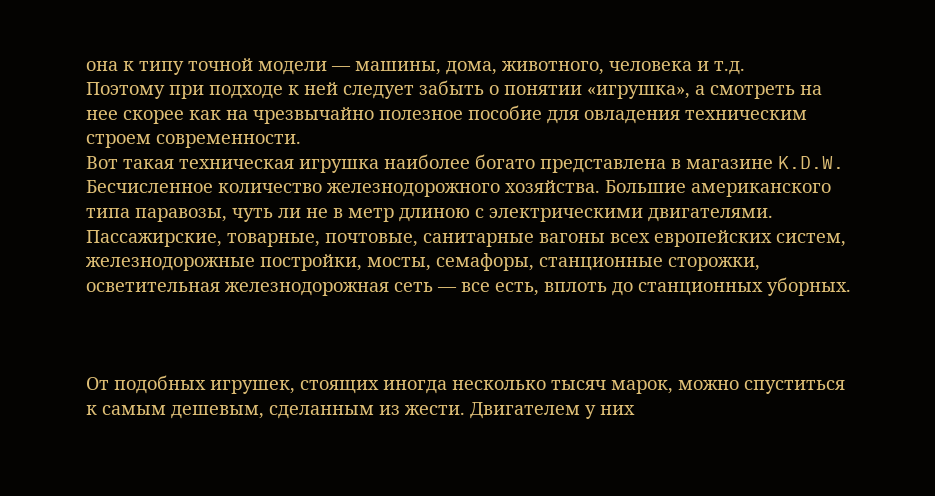она к типу точной модели — машины, дома, животного, человека и т.д.
Поэтому при подходе к ней следует забыть о понятии «игрушка», а смотреть на нее скорее как на чрезвычайно полезное пособие для овладения техническим строем современности.
Вот такая техническая игрушка наиболее богато представлена в магазине K.D.W. Бесчисленное количество железнодорожного хозяйства. Большие американского типа паравозы, чуть ли не в метр длиною с электрическими двигателями. Пассажирские, товарные, почтовые, санитарные вагоны всех европейских систем, железнодорожные постройки, мосты, семафоры, станционные сторожки, осветительная железнодорожная сеть — все есть, вплоть до станционных уборных.



От подобных игрушек, стоящих иногда несколько тысяч марок, можно спуститься к самым дешевым, сделанным из жести. Двигателем у них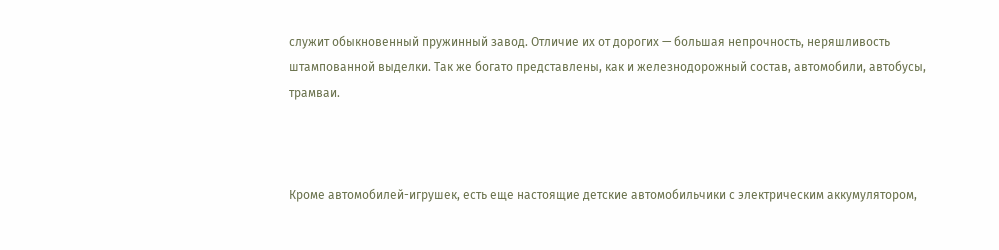служит обыкновенный пружинный завод. Отличие их от дорогих — большая непрочность, неряшливость штампованной выделки. Так же богато представлены, как и железнодорожный состав, автомобили, автобусы, трамваи.



Кроме автомобилей-игрушек, есть еще настоящие детские автомобильчики с электрическим аккумулятором,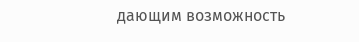дающим возможность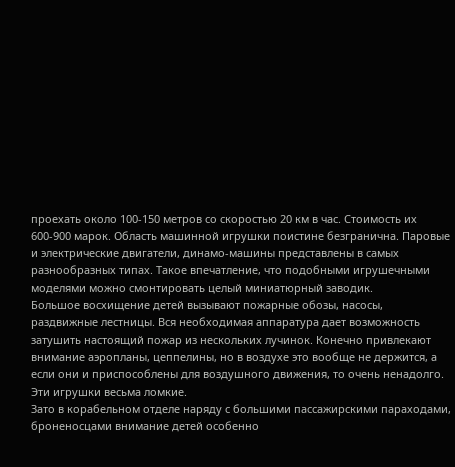проехать около 100-150 метров со скоростью 20 км в час. Стоимость их 600-900 марок. Область машинной игрушки поистине безгранична. Паровые и электрические двигатели, динамо-машины представлены в самых разнообразных типах. Такое впечатление, что подобными игрушечными моделями можно смонтировать целый миниатюрный заводик.
Большое восхищение детей вызывают пожарные обозы, насосы, раздвижные лестницы. Вся необходимая аппаратура дает возможность затушить настоящий пожар из нескольких лучинок. Конечно привлекают внимание аэропланы, цеппелины, но в воздухе это вообще не держится, а если они и приспособлены для воздушного движения, то очень ненадолго. Эти игрушки весьма ломкие.
Зато в корабельном отделе наряду с большими пассажирскими параходами, броненосцами внимание детей особенно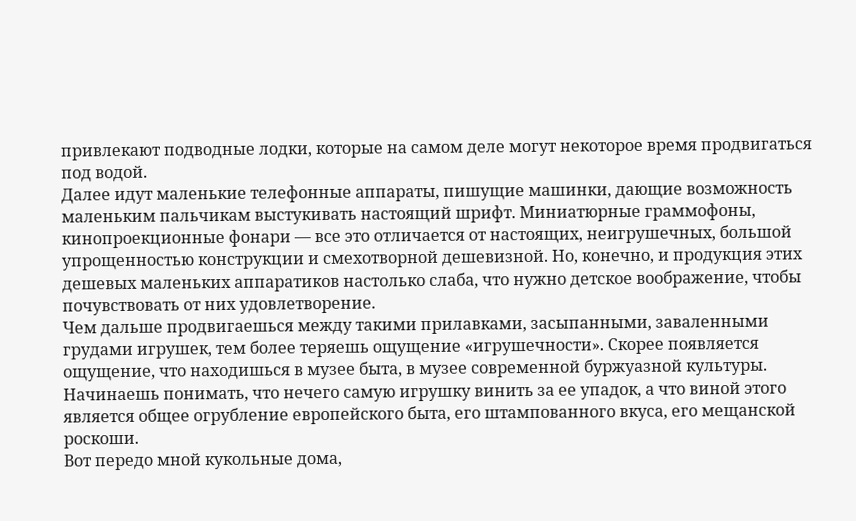привлекают подводные лодки, которые на самом деле могут некоторое время продвигаться под водой.
Далее идут маленькие телефонные аппараты, пишущие машинки, дающие возможность маленьким пальчикам выстукивать настоящий шрифт. Миниатюрные граммофоны, кинопроекционные фонари — все это отличается от настоящих, неигрушечных, большой упрощенностью конструкции и смехотворной дешевизной. Но, конечно, и продукция этих дешевых маленьких аппаратиков настолько слаба, что нужно детское воображение, чтобы почувствовать от них удовлетворение.
Чем дальше продвигаешься между такими прилавками, засыпанными, заваленными грудами игрушек, тем более теряешь ощущение «игрушечности». Скорее появляется ощущение, что находишься в музее быта, в музее современной буржуазной культуры. Начинаешь понимать, что нечего самую игрушку винить за ее упадок, а что виной этого является общее огрубление европейского быта, его штампованного вкуса, его мещанской роскоши.
Вот передо мной кукольные дома,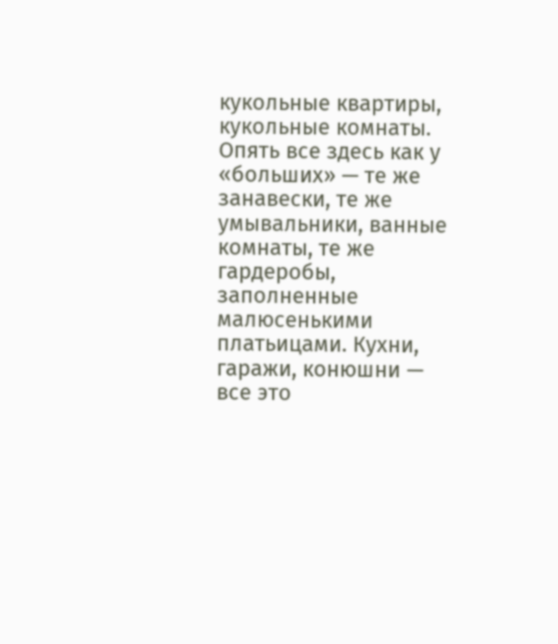кукольные квартиры, кукольные комнаты. Опять все здесь как у «больших» — те же занавески, те же умывальники, ванные комнаты, те же гардеробы, заполненные малюсенькими платьицами. Кухни, гаражи, конюшни — все это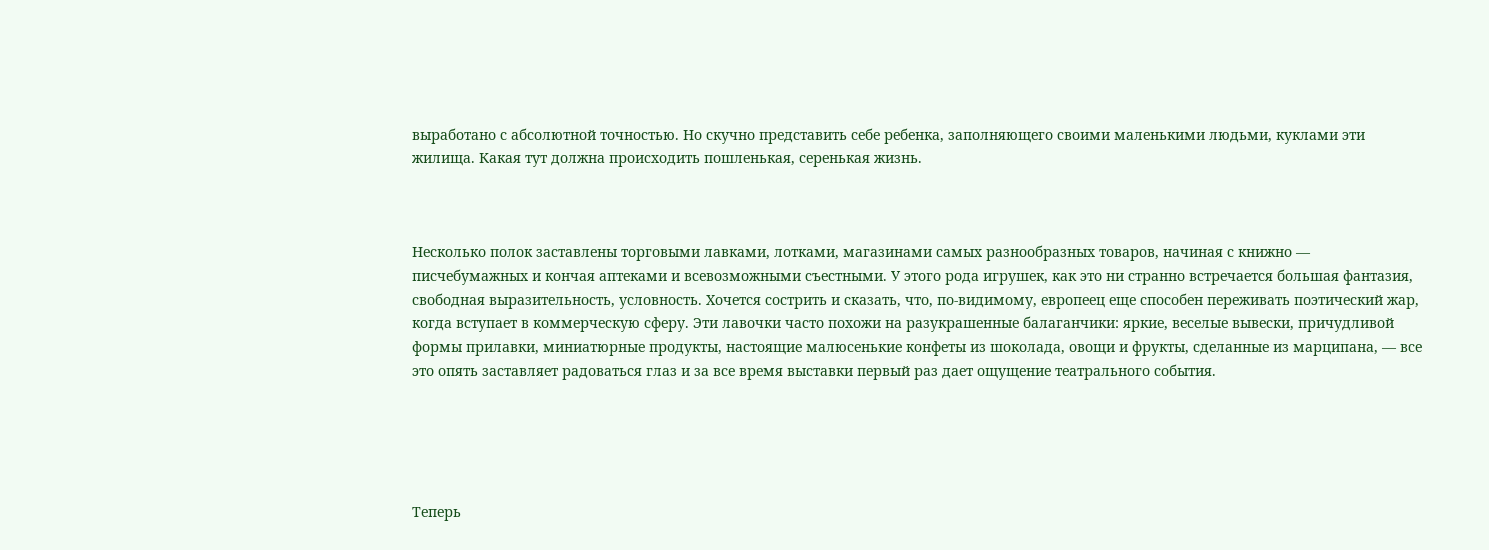выработано с абсолютной точностью. Но скучно представить себе ребенка, заполняющего своими маленькими людьми, куклами эти жилища. Какая тут должна происходить пошленькая, серенькая жизнь.



Несколько полок заставлены торговыми лавками, лотками, магазинами самых разнообразных товаров, начиная с книжно — писчебумажных и кончая аптеками и всевозможными съестными. У этого рода игрушек, как это ни странно встречается большая фантазия, свободная выразительность, условность. Хочется сострить и сказать, что, по-видимому, европеец еще способен переживать поэтический жар, когда вступает в коммерческую сферу. Эти лавочки часто похожи на разукрашенные балаганчики: яркие, веселые вывески, причудливой формы прилавки, миниатюрные продукты, настоящие малюсенькие конфеты из шоколада, овощи и фрукты, сделанные из марципана, — все это опять заставляет радоваться глаз и за все время выставки первый раз дает ощущение театрального события.





Теперь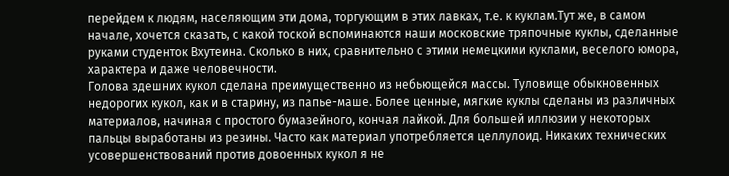перейдем к людям, населяющим эти дома, торгующим в этих лавках, т.е. к куклам.Тут же, в самом начале, хочется сказать, с какой тоской вспоминаются наши московские тряпочные куклы, сделанные руками студенток Вхутеина. Сколько в них, сравнительно с этими немецкими куклами, веселого юмора, характера и даже человечности.
Голова здешних кукол сделана преимущественно из небьющейся массы. Туловище обыкновенных недорогих кукол, как и в старину, из папье-маше. Более ценные, мягкие куклы сделаны из различных материалов, начиная с простого бумазейного, кончая лайкой. Для большей иллюзии у некоторых пальцы выработаны из резины. Часто как материал употребляется целлулоид. Никаких технических усовершенствований против довоенных кукол я не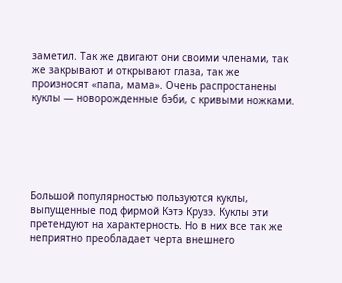заметил. Так же двигают они своими членами, так же закрывают и открывают глаза, так же произносят «папа, мама». Очень распростанены куклы — новорожденные бэби, с кривыми ножками.






Большой популярностью пользуются куклы, выпущенные под фирмой Кэтэ Крузэ. Куклы эти претендуют на характерность. Но в них все так же неприятно преобладает черта внешнего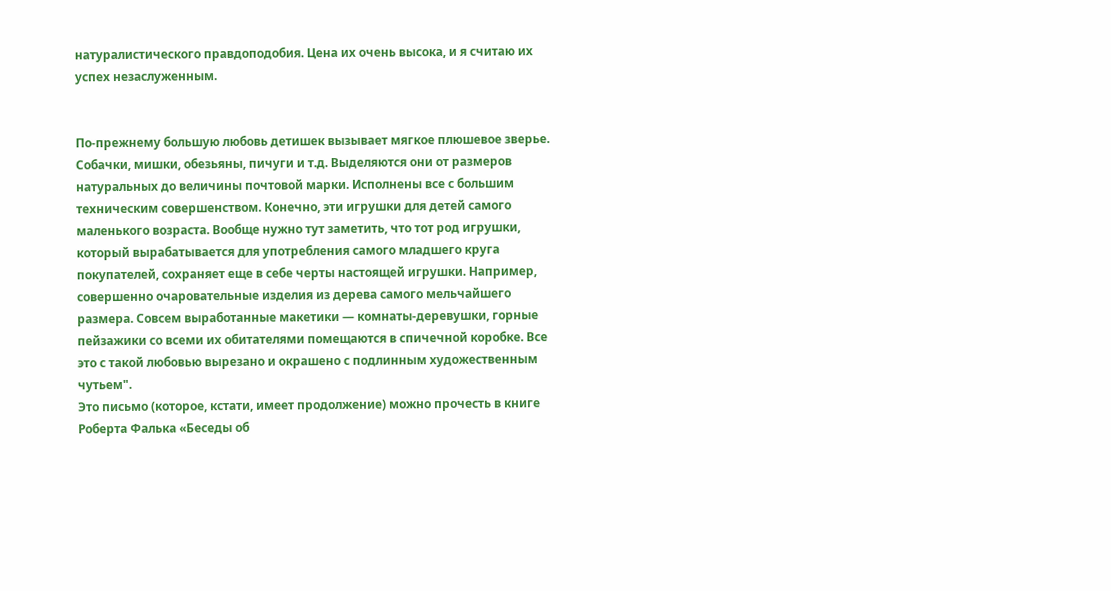натуралистического правдоподобия. Цена их очень высока, и я считаю их успех незаслуженным.


По-прежнему большую любовь детишек вызывает мягкое плюшевое зверье. Собачки, мишки, обезьяны, пичуги и т.д. Выделяются они от размеров натуральных до величины почтовой марки. Исполнены все с большим техническим совершенством. Конечно, эти игрушки для детей самого маленького возраста. Вообще нужно тут заметить, что тот род игрушки, который вырабатывается для употребления самого младшего круга покупателей, сохраняет еще в себе черты настоящей игрушки. Например, совершенно очаровательные изделия из дерева самого мельчайшего размера. Совсем выработанные макетики — комнаты-деревушки, горные пейзажики со всеми их обитателями помещаются в спичечной коробке. Все это с такой любовью вырезано и окрашено с подлинным художественным чутьем".
Это письмо (которое, кстати, имеет продолжение) можно прочесть в книге Роберта Фалька «Беседы об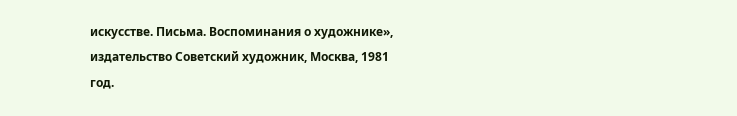искусстве. Письма. Воспоминания о художнике», издательство Советский художник, Москва, 1981 год.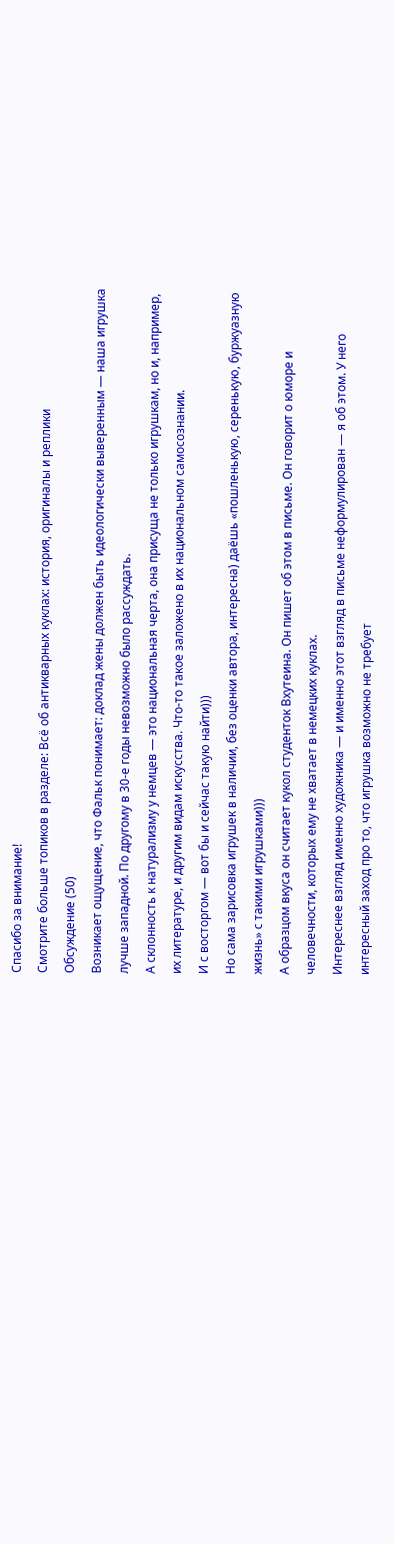Спасибо за внимание!
Смотрите больше топиков в разделе: Всё об антикварных куклах: история, оригиналы и реплики
Обсуждение (50)
Возникает ощущение, что Фальк понимает: доклад жены должен быть идеологически выверенным — наша игрушка лучше западной. По другому в 30-е годы невозможно было рассуждать.
А склонность к натурализму у немцев — это национальная черта, она присуща не только игрушкам, но и, например, их литературе, и другим видам искусства. Что-то такое заложено в их национальном самосознании.
И с восторгом — вот бы и сейчас такую найти)))
Но сама зарисовка игрушек в наличии, без оценки автора, интересна) даёшь «пошленькую, серенькую, буржуазную жизнь» с такими игрушками)))
А образцом вкуса он считает кукол студенток Вхутеина. Он пишет об этом в письме. Он говорит о юморе и человечности, которых ему не хватает в немецких куклах.
Интереснее взгляд именно художника — и именно этот взгляд в письме неформулирован — я об этом. У него интересный заход про то, что игрушка возможно не требует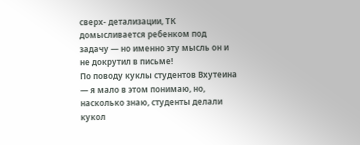сверх- детализации, ТК домысливается ребенком под задачу — но именно эту мысль он и не докрутил в письме!
По поводу куклы студентов Вхутеина — я мало в этом понимаю, но, насколько знаю, студенты делали кукол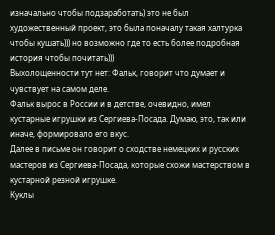изначально чтобы подзаработать) это не был художественный проект, это была поначалу такая халтурка чтобы кушать))) но возможно где то есть более подробная история чтобы почитать)))
Выхолощенности тут нет: Фальк, говорит что думает и чувствует на самом деле.
Фальк вырос в России и в детстве, очевидно, имел кустарные игрушки из Сергиева-Посада. Думаю, это, так или иначе, формировало его вкус.
Далее в письме он говорит о сходстве немецких и русских мастеров из Сергиева-Посада, которые схожи мастерством в кустарной резной игрушке.
Куклы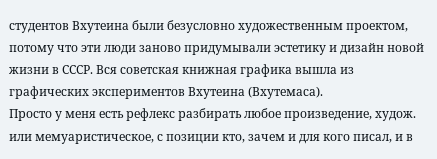студентов Вхутеина были безусловно художественным проектом, потому что эти люди заново придумывали эстетику и дизайн новой жизни в СССР. Вся советская книжная графика вышла из графических экспериментов Вхутеина (Вхутемаса).
Просто у меня есть рефлекс разбирать любое произведение, худож. или мемуаристическое, с позиции кто, зачем и для кого писал, и в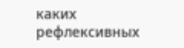каких рефлексивных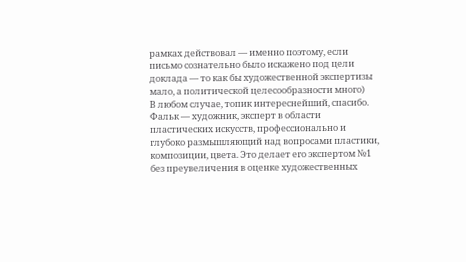рамках действовал — именно поэтому, если письмо сознательно было искажено под цели доклада — то как бы художественной экспертизы мало, а политической целесообразности много)
В любом случае, топик интереснейший, спасибо.
Фальк — художник, эксперт в области пластических искусств, профессионально и глубоко размышляющий над вопросами пластики, композиции, цвета. Это делает его экспертом №1 без преувеличения в оценке художественных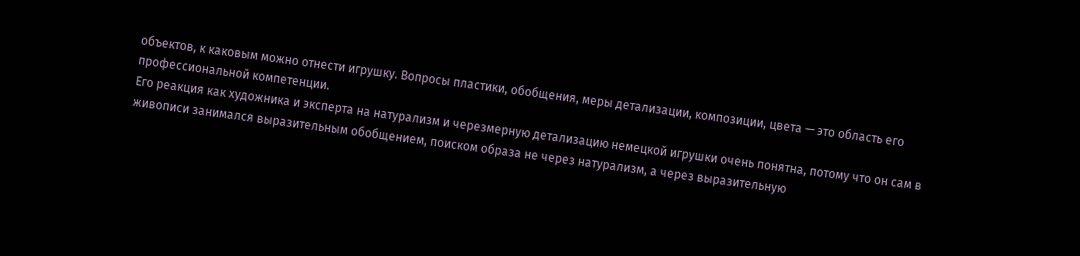объектов, к каковым можно отнести игрушку. Вопросы пластики, обобщения, меры детализации, композиции, цвета — это область его профессиональной компетенции.
Его реакция как художника и эксперта на натурализм и черезмерную детализацию немецкой игрушки очень понятна, потому что он сам в живописи занимался выразительным обобщением, поиском образа не через натурализм, а через выразительную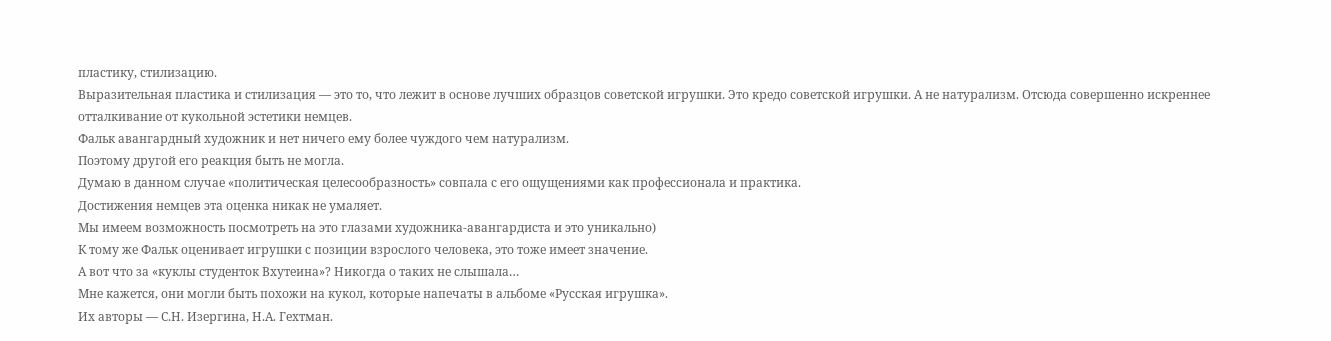пластику, стилизацию.
Выразительная пластика и стилизация — это то, что лежит в основе лучших образцов советской игрушки. Это кредо советской игрушки. А не натурализм. Отсюда совершенно искреннее отталкивание от кукольной эстетики немцев.
Фальк авангардный художник и нет ничего ему более чуждого чем натурализм.
Поэтому другой его реакция быть не могла.
Думаю в данном случае «политическая целесообразность» совпала с его ощущениями как профессионала и практика.
Достижения немцев эта оценка никак не умаляет.
Мы имеем возможность посмотреть на это глазами художника-авангардиста и это уникально)
К тому же Фальк оценивает игрушки с позиции взрослого человека, это тоже имеет значение.
А вот что за «куклы студенток Вхутеина»? Никогда о таких не слышала…
Мне кажется, они могли быть похожи на кукол, которые напечаты в альбоме «Русская игрушка».
Их авторы — С.Н. Изергина, Н.А. Гехтман.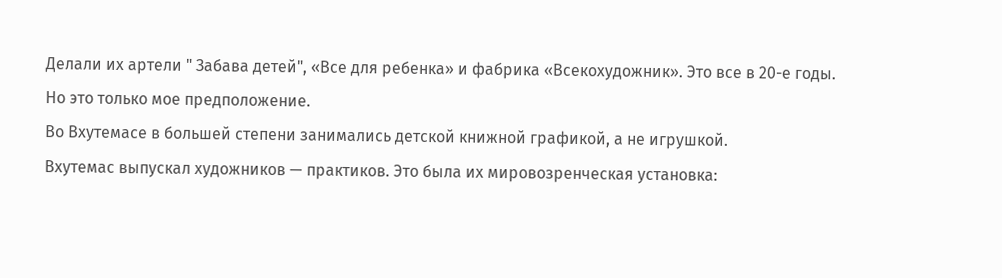Делали их артели " Забава детей", «Все для ребенка» и фабрика «Всекохудожник». Это все в 20-е годы.
Но это только мое предположение.
Во Вхутемасе в большей степени занимались детской книжной графикой, а не игрушкой.
Вхутемас выпускал художников — практиков. Это была их мировозренческая установка: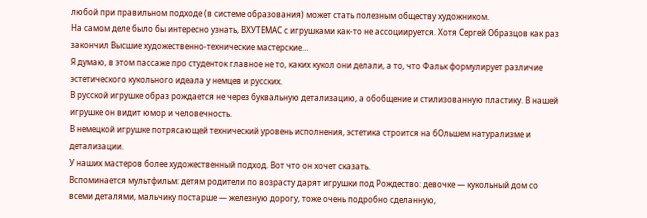любой при правильном подходе (в системе образования) может стать полезным обществу художником.
На самом деле было бы интересно узнать, ВХУТЕМАС с игрушками как-то не ассоциируется. Хотя Сергей Образцов как раз закончил Высшие художественно-технические мастерские…
Я думаю, в этом пассаже про студенток главное не то, каких кукол они делали, а то, что Фальк формулирует различие эстетического кукольного идеала у немцев и русских.
В русской игрушке образ рождается не через буквальную детализацию, а обобщение и стилизованную пластику. В нашей игрушке он видит юмор и человечность.
В немецкой игрушке потрясающей технический уровень исполнения, эстетика строится на бОльшем натурализме и детализации.
У наших мастеров более художественный подход. Вот что он хочет сказать.
Вспоминается мультфильм: детям родители по возрасту дарят игрушки под Рождество: девочке — кукольный дом со всеми деталями, мальчику постарше — железную дорогу, тоже очень подробно сделанную,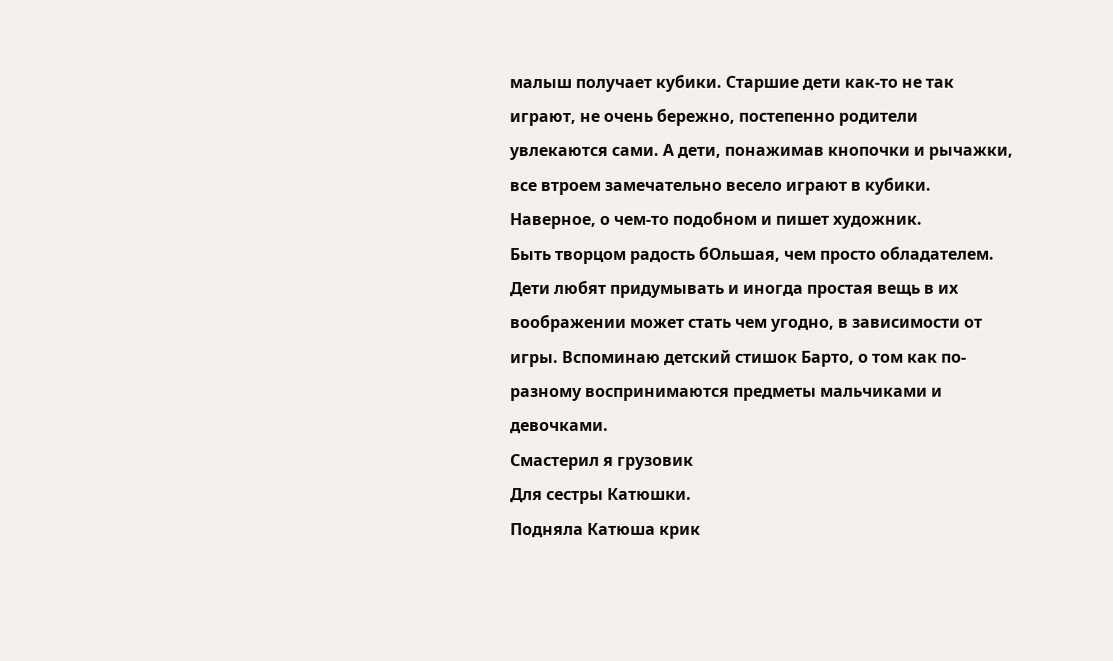малыш получает кубики. Старшие дети как-то не так играют, не очень бережно, постепенно родители увлекаются сами. А дети, понажимав кнопочки и рычажки, все втроем замечательно весело играют в кубики. Наверное, о чем-то подобном и пишет художник.
Быть творцом радость бОльшая, чем просто обладателем.
Дети любят придумывать и иногда простая вещь в их воображении может стать чем угодно, в зависимости от игры. Вспоминаю детский стишок Барто, о том как по-разному воспринимаются предметы мальчиками и девочками.
Смастерил я грузовик
Для сестры Катюшки.
Подняла Катюша крик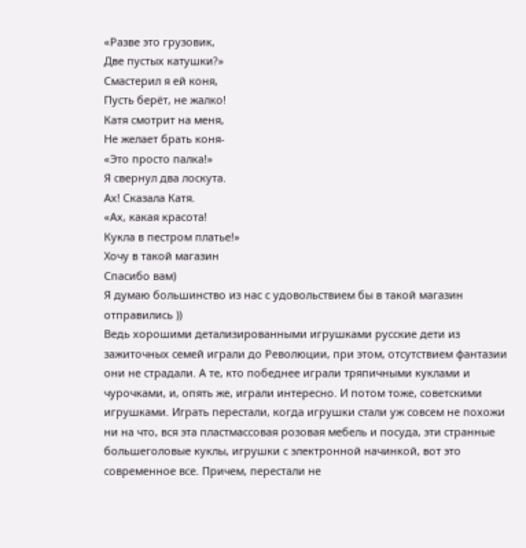«Разве это грузовик,
Две пустых катушки?»
Смастерил я ей коня,
Пусть берёт, не жалко!
Катя смотрит на меня,
Не желает брать коня-
«Это просто палка!»
Я свернул два лоскута.
Ах! Сказала Катя.
«Ах, какая красота!
Кукла в пестром платье!»
Хочу в такой магазин
Спасибо вам)
Я думаю большинство из нас с удовольствием бы в такой магазин отправились ))
Ведь хорошими детализированными игрушками русские дети из зажиточных семей играли до Революции, при этом, отсутствием фантазии они не страдали. А те, кто победнее играли тряпичными куклами и чурочками, и, опять же, играли интересно. И потом тоже, советскими игрушками. Играть перестали, когда игрушки стали уж совсем не похожи ни на что, вся эта пластмассовая розовая мебель и посуда, эти странные большеголовые куклы, игрушки с электронной начинкой, вот это современное все. Причем, перестали не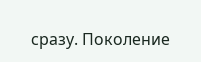сразу. Поколение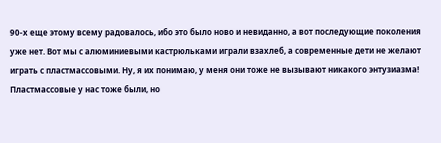90-х еще этому всему радовалось, ибо это было ново и невиданно, а вот последующие поколения уже нет. Вот мы с алюминиевыми кастрюльками играли взахлеб, а современные дети не желают играть с пластмассовыми. Ну, я их понимаю, у меня они тоже не вызывают никакого энтузиазма! Пластмассовые у нас тоже были, но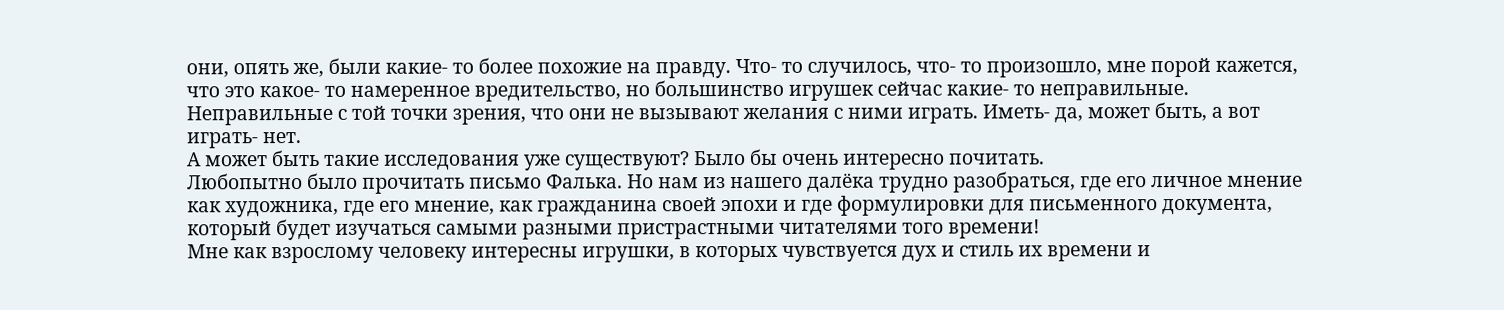они, опять же, были какие- то более похожие на правду. Что- то случилось, что- то произошло, мне порой кажется, что это какое- то намеренное вредительство, но большинство игрушек сейчас какие- то неправильные. Неправильные с той точки зрения, что они не вызывают желания с ними играть. Иметь- да, может быть, а вот играть- нет.
А может быть такие исследования уже существуют? Было бы очень интересно почитать.
Любопытно было прочитать письмо Фалька. Но нам из нашего далёка трудно разобраться, где его личное мнение как художника, где его мнение, как гражданина своей эпохи и где формулировки для письменного документа, который будет изучаться самыми разными пристрастными читателями того времени!
Мне как взрослому человеку интересны игрушки, в которых чувствуется дух и стиль их времени и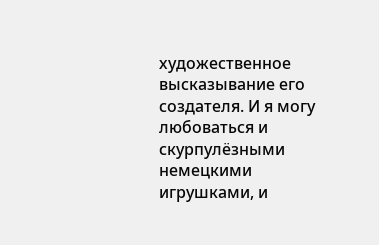художественное высказывание его создателя. И я могу любоваться и скурпулёзными немецкими игрушками, и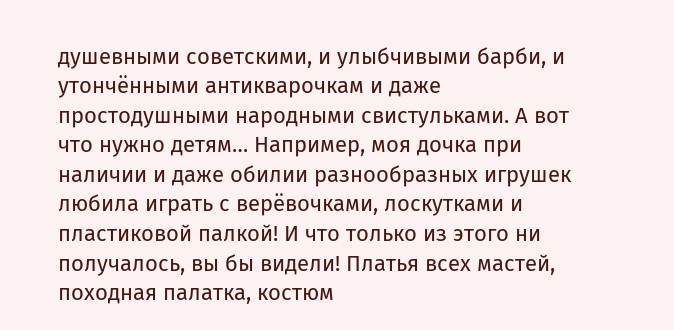душевными советскими, и улыбчивыми барби, и утончёнными антикварочкам и даже простодушными народными свистульками. А вот что нужно детям… Например, моя дочка при наличии и даже обилии разнообразных игрушек любила играть с верёвочками, лоскутками и пластиковой палкой! И что только из этого ни получалось, вы бы видели! Платья всех мастей, походная палатка, костюм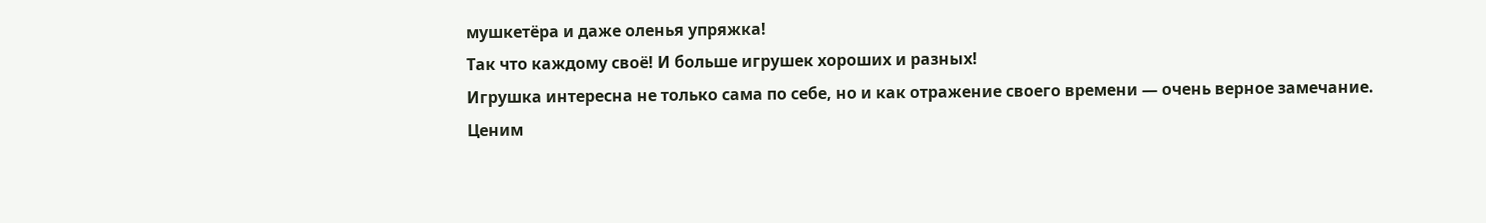мушкетёра и даже оленья упряжка!
Так что каждому своё! И больше игрушек хороших и разных!
Игрушка интересна не только сама по себе, но и как отражение своего времени — очень верное замечание.
Ценим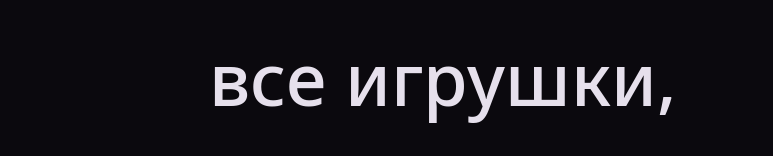все игрушки,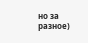но за разное)